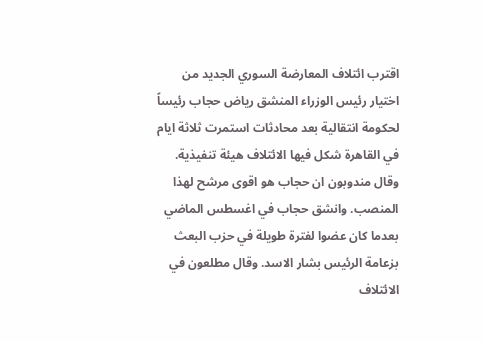اقترب ائتلاف المعارضة السوري الجديد من اختيار رئيس الوزراء المنشق رياض حجاب رئيساً لحكومة انتقالية بعد محادثات استمرت ثلاثة ايام في القاهرة شكل فيها الائتلاف هيئة تنفيذية.
وقال مندوبون ان حجاب هو اقوى مرشح لهذا المنصب. وانشق حجاب في اغسطس الماضي بعدما كان عضوا لفترة طويلة في حزب البعث بزعامة الرئيس بشار الاسد. وقال مطلعون في الائتلاف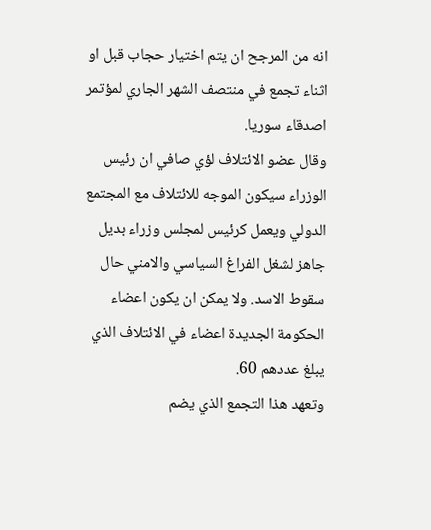انه من المرجح ان يتم اختيار حجاب قبل او اثناء تجمع في منتصف الشهر الجاري لمؤتمر اصدقاء سوريا.
وقال عضو الائتلاف لؤي صافي ان رئيس الوزراء سيكون الموجه للائتلاف مع المجتمع الدولي ويعمل كرئيس لمجلس وزراء بديل جاهز لشغل الفراغ السياسي والامني حال سقوط الاسد. ولا يمكن ان يكون اعضاء الحكومة الجديدة اعضاء في الائتلاف الذي يبلغ عددهم 60.
وتعهد هذا التجمع الذي يضم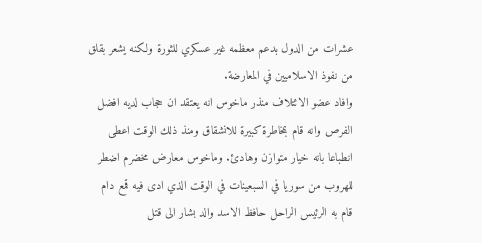عشرات من الدول بدعم معظمه غير عسكري للثورة ولكنه يشعر بقلق من نفوذ الاسلاميين في المعارضة.
وافاد عضو الائتلاف منذر ماخوس انه يعتقد ان حجاب لديه افضل الفرص وانه قام بمخاطرة كبيرة للانشقاق ومنذ ذلك الوقت اعطى انطباعا بانه خيار متوازن وهادئ. وماخوس معارض مخضرم اضطر للهروب من سوريا في السبعينات في الوقت الذي ادى فيه قمع دام قام به الرئيس الراحل حافظ الاسد والد بشار الى قتل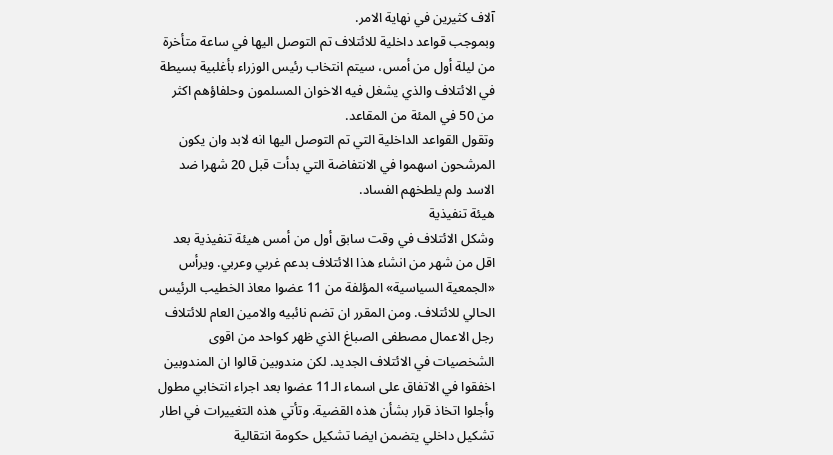آلاف كثيرين في نهاية الامر.
وبموجب قواعد داخلية للائتلاف تم التوصل اليها في ساعة متأخرة من ليلة أول من أمس، سيتم انتخاب رئيس الوزراء بأغلبية بسيطة في الائتلاف والذي يشغل فيه الاخوان المسلمون وحلفاؤهم اكثر من 50 في المئة من المقاعد.
وتقول القواعد الداخلية التي تم التوصل اليها انه لابد وان يكون المرشحون اسهموا في الانتفاضة التي بدأت قبل 20 شهرا ضد الاسد ولم يلطخهم الفساد.
هيئة تنفيذية
وشكل الائتلاف في وقت سابق أول من أمس هيئة تنفيذية بعد اقل من شهر من انشاء هذا الائتلاف بدعم غربي وعربي. ويرأس «الجمعية السياسية» المؤلفة من 11 عضوا معاذ الخطيب الرئيس الحالي للائتلاف. ومن المقرر ان تضم نائبيه والامين العام للائتلاف رجل الاعمال مصطفى الصباغ الذي ظهر كواحد من اقوى الشخصيات في الائتلاف الجديد. لكن مندوبين قالوا ان المندوبين اخفقوا في الاتفاق على اسماء الـ11 عضوا بعد اجراء انتخابي مطول وأجلوا اتخاذ قرار بشأن هذه القضية. وتأتي هذه التغييرات في اطار تشكيل داخلي يتضمن ايضا تشكيل حكومة انتقالية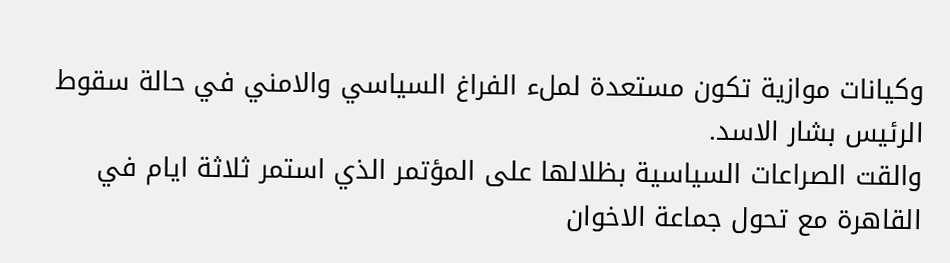وكيانات موازية تكون مستعدة لملء الفراغ السياسي والامني في حالة سقوط الرئيس بشار الاسد.
والقت الصراعات السياسية بظلالها على المؤتمر الذي استمر ثلاثة ايام في القاهرة مع تحول جماعة الاخوان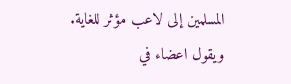المسلمين إلى لاعب مؤثر للغاية.
ويقول اعضاء في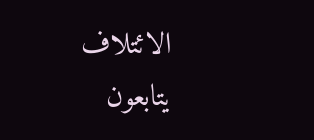الائتلاف يتابعون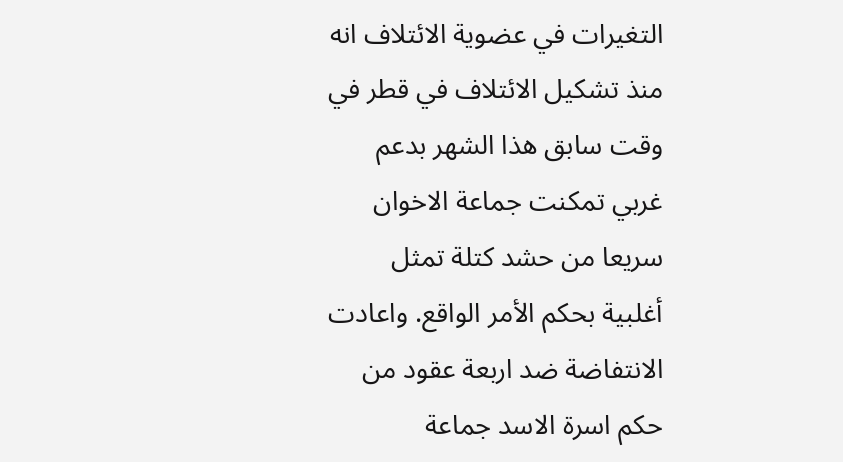التغيرات في عضوية الائتلاف انه منذ تشكيل الائتلاف في قطر في وقت سابق هذا الشهر بدعم غربي تمكنت جماعة الاخوان سريعا من حشد كتلة تمثل أغلبية بحكم الأمر الواقع. واعادت الانتفاضة ضد اربعة عقود من حكم اسرة الاسد جماعة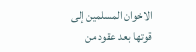الاخوان المسلمين إلى قوتها بعد عقود من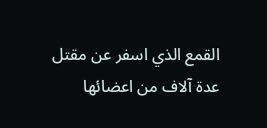القمع الذي اسفر عن مقتل عدة آلاف من اعضائها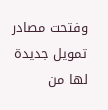وفتحت مصادر تمويل جديدة لها من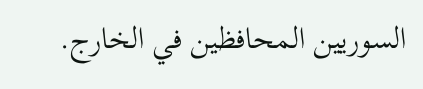السوريين المحافظين في الخارج.